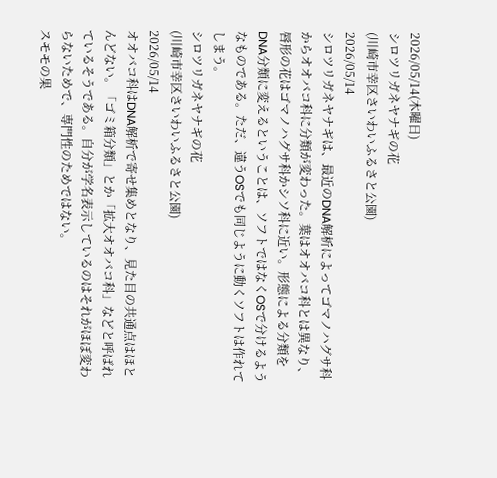2026/05/14(木曜日)
シロツリガネヤナギの花
(川崎市幸区さいわいふるさと公園)
2026/05/14
シロツリガネヤナギは、最近のDNA解析によってゴマノハグサ科からオオバコ科に分類が変わった。葉はオオバコ科とは異なり、唇形の花はゴマノハグサ科かシソ科に近い。形態による分類をDNA分類に変えるということは、ソフトではなくOSで分けるようなものである。ただ、違うOSでも同じように動くソフトは作れてしまう。
シロツリガネヤナギの花
(川崎市幸区さいわいふるさと公園)
2026/05/14
オオバコ科はDNA解析で寄せ集めとなり、見た目の共通点はほとんどない。「ゴミ箱分類」とか「拡大オオバコ科」などと呼ばれているそうである。自分が学名表示しているのはそれがほぼ変わらないためで、専門性のためではない。
スモモの果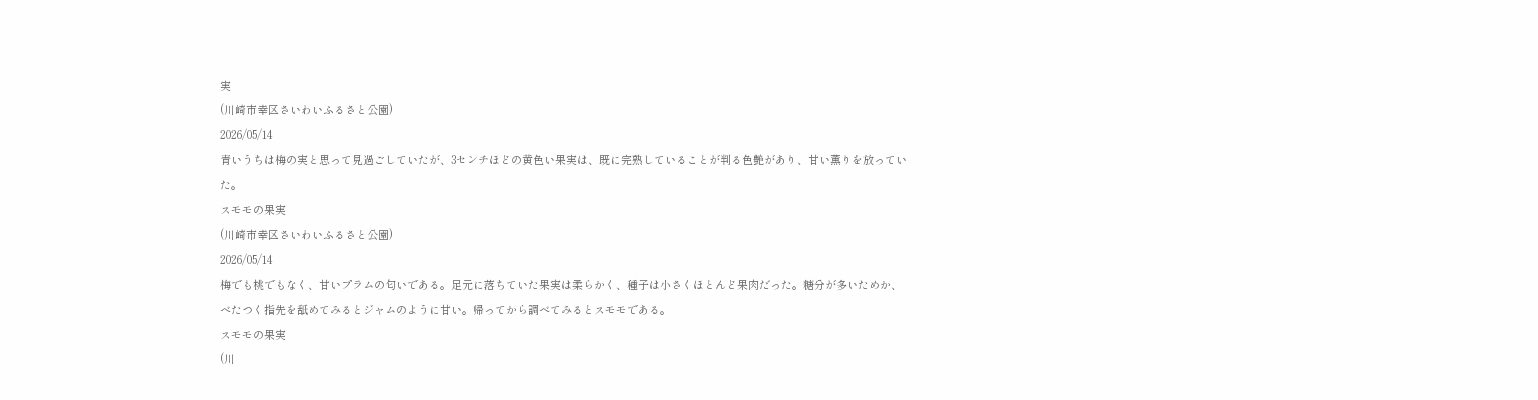実
(川崎市幸区さいわいふるさと公園)
2026/05/14
青いうちは梅の実と思って見過ごしていたが、3センチほどの黄色い果実は、既に完熟していることが判る色艶があり、甘い薫りを放っていた。
スモモの果実
(川崎市幸区さいわいふるさと公園)
2026/05/14
梅でも桃でもなく、甘いプラムの匂いである。足元に落ちていた果実は柔らかく、種子は小さくほとんど果肉だった。糖分が多いためか、べたつく指先を舐めてみるとジャムのように甘い。帰ってから調べてみるとスモモである。
スモモの果実
(川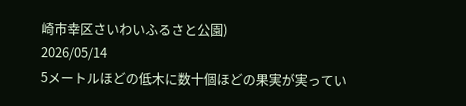崎市幸区さいわいふるさと公園)
2026/05/14
5メートルほどの低木に数十個ほどの果実が実ってい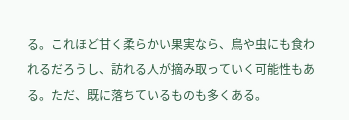る。これほど甘く柔らかい果実なら、鳥や虫にも食われるだろうし、訪れる人が摘み取っていく可能性もある。ただ、既に落ちているものも多くある。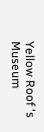Yellow Roof 's Museum